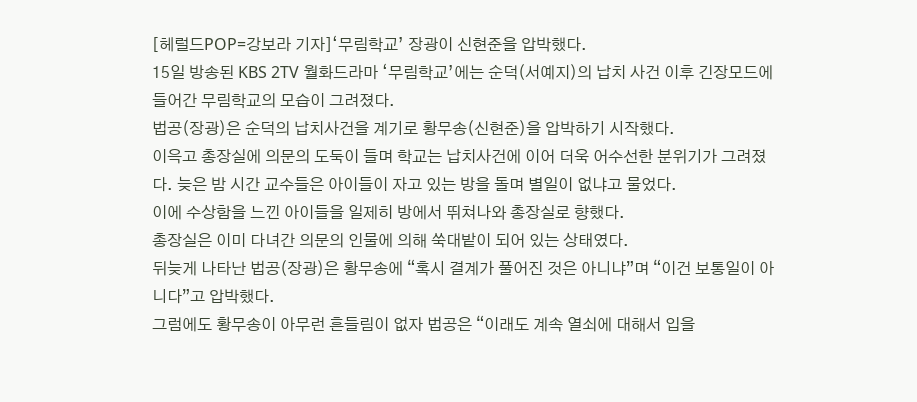[헤럴드POP=강보라 기자]‘무림학교’ 장광이 신현준을 압박했다.
15일 방송된 KBS 2TV 월화드라마 ‘무림학교’에는 순덕(서예지)의 납치 사건 이후 긴장모드에 들어간 무림학교의 모습이 그려졌다.
법공(장광)은 순덕의 납치사건을 계기로 황무송(신현준)을 압박하기 시작했다.
이윽고 총장실에 의문의 도둑이 들며 학교는 납치사건에 이어 더욱 어수선한 분위기가 그려졌다. 늦은 밤 시간 교수들은 아이들이 자고 있는 방을 돌며 별일이 없냐고 물었다.
이에 수상함을 느낀 아이들을 일제히 방에서 뛰쳐나와 총장실로 향했다.
총장실은 이미 다녀간 의문의 인물에 의해 쑥대밭이 되어 있는 상태였다.
뒤늦게 나타난 법공(장광)은 황무송에 “혹시 결계가 풀어진 것은 아니냐”며 “이건 보통일이 아니다”고 압박했다.
그럼에도 황무송이 아무런 흔들림이 없자 법공은 “이래도 계속 열쇠에 대해서 입을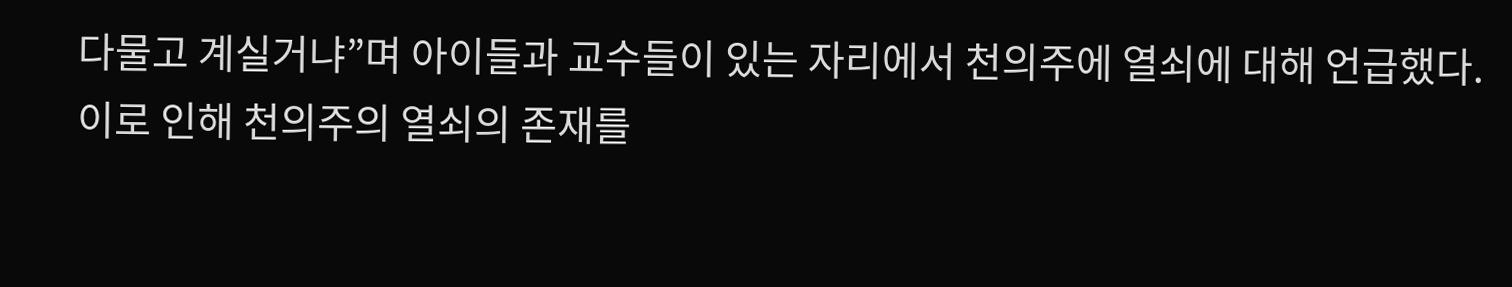다물고 계실거냐”며 아이들과 교수들이 있는 자리에서 천의주에 열쇠에 대해 언급했다.
이로 인해 천의주의 열쇠의 존재를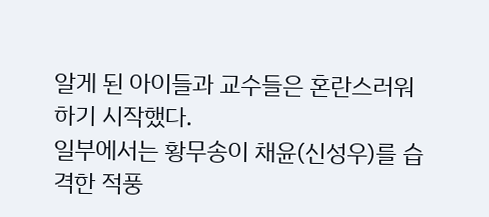알게 된 아이들과 교수들은 혼란스러워하기 시작했다.
일부에서는 황무송이 채윤(신성우)를 습격한 적풍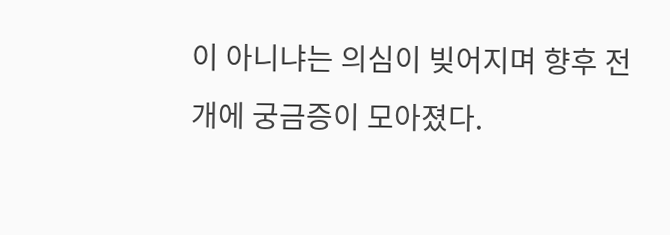이 아니냐는 의심이 빚어지며 향후 전개에 궁금증이 모아졌다.